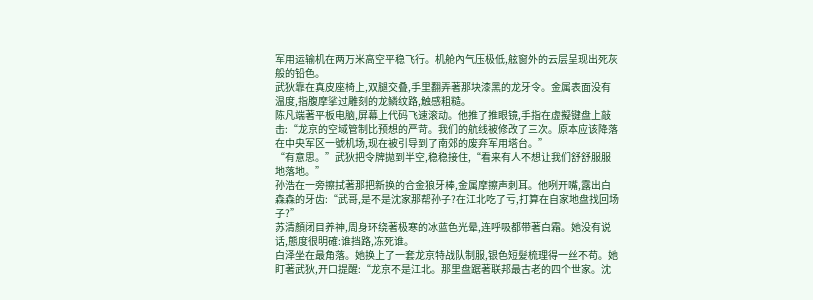军用运输机在两万米高空平稳飞行。机舱內气压极低,舷窗外的云层呈现出死灰般的铅色。
武狄靠在真皮座椅上,双腿交叠,手里翻弄著那块漆黑的龙牙令。金属表面没有温度,指腹摩挲过雕刻的龙鳞纹路,触感粗糙。
陈凡端著平板电脑,屏幕上代码飞速滚动。他推了推眼镜,手指在虚擬键盘上敲击:“龙京的空域管制比预想的严苛。我们的航线被修改了三次。原本应该降落在中央军区一號机场,现在被引导到了南郊的废弃军用塔台。”
“有意思。”武狄把令牌拋到半空,稳稳接住,“看来有人不想让我们舒舒服服地落地。”
孙浩在一旁擦拭著那把新换的合金狼牙棒,金属摩擦声刺耳。他咧开嘴,露出白森森的牙齿:“武哥,是不是沈家那帮孙子?在江北吃了亏,打算在自家地盘找回场子?”
苏清顏闭目养神,周身环绕著极寒的冰蓝色光晕,连呼吸都带著白霜。她没有说话,態度很明確:谁挡路,冻死谁。
白泽坐在最角落。她换上了一套龙京特战队制服,银色短髮梳理得一丝不苟。她盯著武狄,开口提醒:“龙京不是江北。那里盘踞著联邦最古老的四个世家。沈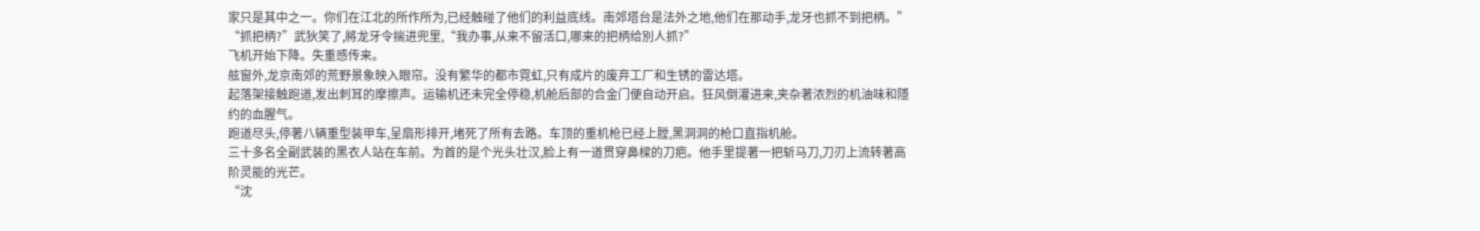家只是其中之一。你们在江北的所作所为,已经触碰了他们的利益底线。南郊塔台是法外之地,他们在那动手,龙牙也抓不到把柄。”
“抓把柄?”武狄笑了,將龙牙令揣进兜里,“我办事,从来不留活口,哪来的把柄给別人抓?”
飞机开始下降。失重感传来。
舷窗外,龙京南郊的荒野景象映入眼帘。没有繁华的都市霓虹,只有成片的废弃工厂和生锈的雷达塔。
起落架接触跑道,发出刺耳的摩擦声。运输机还未完全停稳,机舱后部的合金门便自动开启。狂风倒灌进来,夹杂著浓烈的机油味和隱约的血腥气。
跑道尽头,停著八辆重型装甲车,呈扇形排开,堵死了所有去路。车顶的重机枪已经上膛,黑洞洞的枪口直指机舱。
三十多名全副武装的黑衣人站在车前。为首的是个光头壮汉,脸上有一道贯穿鼻樑的刀疤。他手里提著一把斩马刀,刀刃上流转著高阶灵能的光芒。
“沈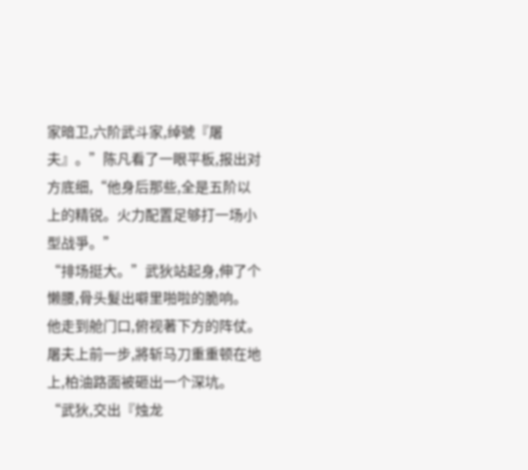家暗卫,六阶武斗家,绰號『屠夫』。”陈凡看了一眼平板,报出对方底细,“他身后那些,全是五阶以上的精锐。火力配置足够打一场小型战爭。”
“排场挺大。”武狄站起身,伸了个懒腰,骨头髮出噼里啪啦的脆响。
他走到舱门口,俯视著下方的阵仗。
屠夫上前一步,將斩马刀重重顿在地上,柏油路面被砸出一个深坑。
“武狄,交出『烛龙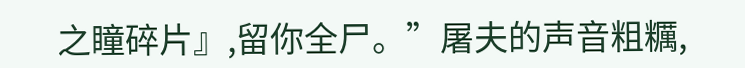之瞳碎片』,留你全尸。”屠夫的声音粗糲,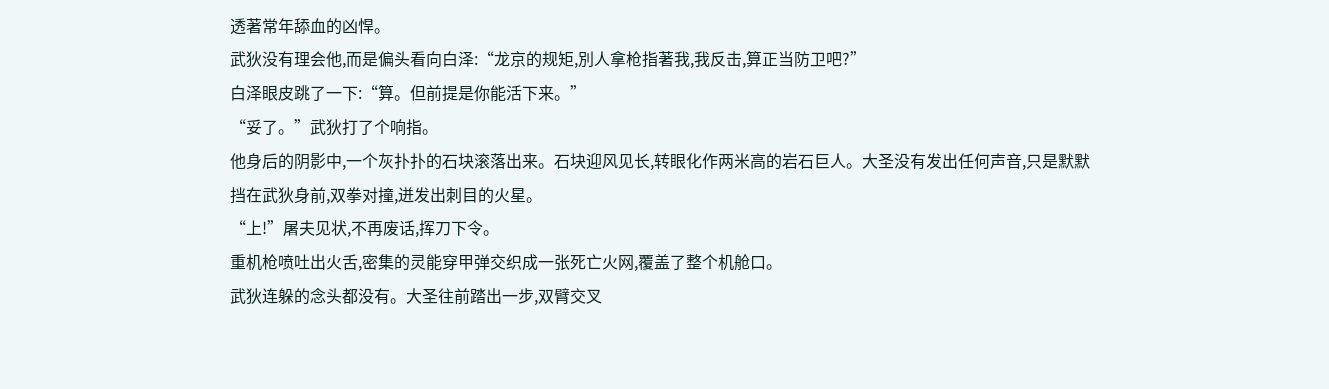透著常年舔血的凶悍。
武狄没有理会他,而是偏头看向白泽:“龙京的规矩,別人拿枪指著我,我反击,算正当防卫吧?”
白泽眼皮跳了一下:“算。但前提是你能活下来。”
“妥了。”武狄打了个响指。
他身后的阴影中,一个灰扑扑的石块滚落出来。石块迎风见长,转眼化作两米高的岩石巨人。大圣没有发出任何声音,只是默默挡在武狄身前,双拳对撞,迸发出刺目的火星。
“上!”屠夫见状,不再废话,挥刀下令。
重机枪喷吐出火舌,密集的灵能穿甲弹交织成一张死亡火网,覆盖了整个机舱口。
武狄连躲的念头都没有。大圣往前踏出一步,双臂交叉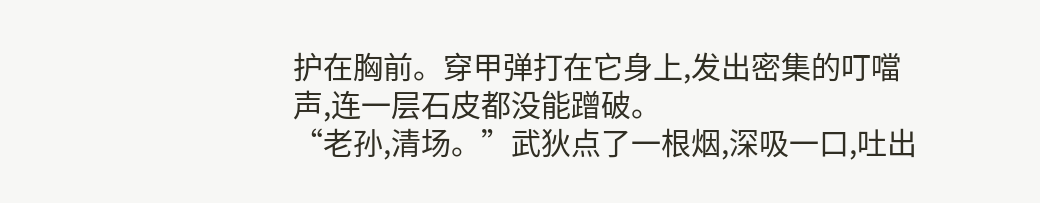护在胸前。穿甲弹打在它身上,发出密集的叮噹声,连一层石皮都没能蹭破。
“老孙,清场。”武狄点了一根烟,深吸一口,吐出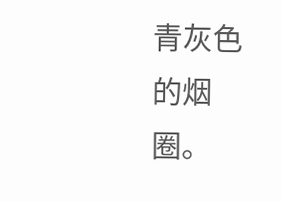青灰色的烟圈。